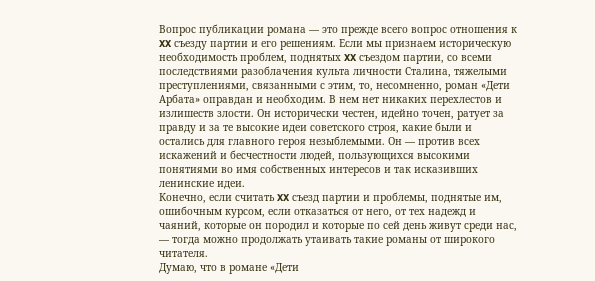Вопрос публикации романа — это прежде всего вопрос отношения к XX съезду партии и его решениям. Если мы признаем историческую необходимость проблем, поднятых XX съездом партии, со всеми последствиями разоблачения культа личности Сталина, тяжелыми преступлениями, связанными с этим, то, несомненно, роман «Дети Арбата» оправдан и необходим. В нем нет никаких перехлестов и излишеств злости. Он исторически честен, идейно точен, ратует за правду и за те высокие идеи советского строя, какие были и остались для главного героя незыблемыми. Он — против всех искажений и бесчестности людей, пользующихся высокими понятиями во имя собственных интересов и так исказивших ленинские идеи.
Конечно, если считать XX съезд партии и проблемы, поднятые им, ошибочным курсом, если отказаться от него, от тех надежд и чаяний, которые он породил и которые по сей день живут среди нас, — тогда можно продолжать утаивать такие романы от широкого читателя.
Думаю, что в романе «Дети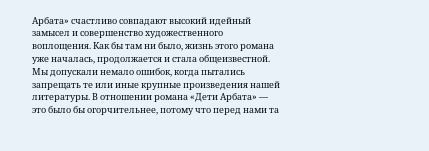Арбата» счастливо совпадают высокий идейный замысел и совершенство художественного воплощения. Как бы там ни было, жизнь этого романа уже началась, продолжается и стала общеизвестной. Мы допускали немало ошибок, когда пытались запрещать те или иные крупные произведения нашей литературы. В отношении романа «Дети Арбата» — это было бы огорчительнее, потому что перед нами та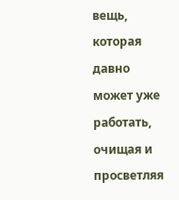вещь, которая давно может уже работать, очищая и просветляя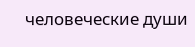человеческие души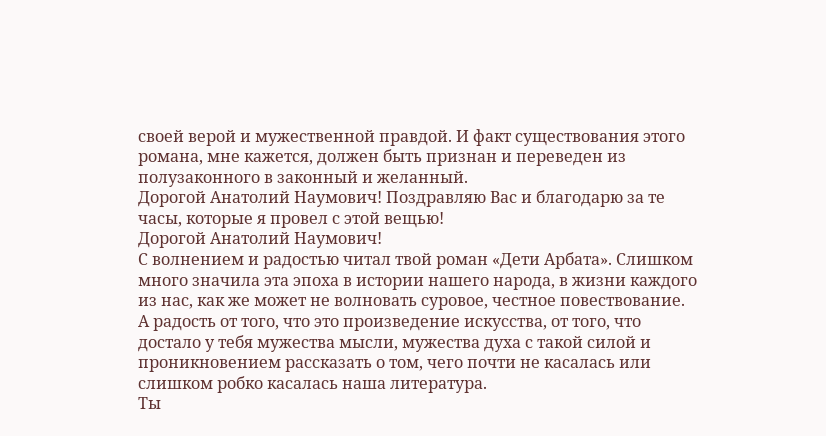своей верой и мужественной правдой. И факт существования этого романа, мне кажется, должен быть признан и переведен из полузаконного в законный и желанный.
Дорогой Анатолий Наумович! Поздравляю Вас и благодарю за те часы, которые я провел с этой вещью!
Дорогой Анатолий Наумович!
С волнением и радостью читал твой роман «Дети Арбата». Слишком много значила эта эпоха в истории нашего народа, в жизни каждого из нас, как же может не волновать суровое, честное повествование. А радость от того, что это произведение искусства, от того, что достало у тебя мужества мысли, мужества духа с такой силой и проникновением рассказать о том, чего почти не касалась или слишком робко касалась наша литература.
Ты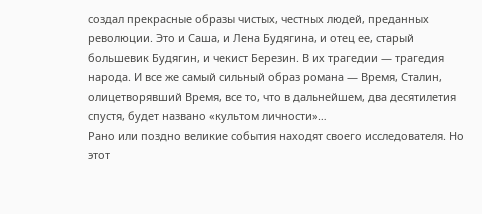создал прекрасные образы чистых, честных людей, преданных революции. Это и Саша, и Лена Будягина, и отец ее, старый большевик Будягин, и чекист Березин. В их трагедии — трагедия народа. И все же самый сильный образ романа — Время, Сталин, олицетворявший Время, все то, что в дальнейшем, два десятилетия спустя, будет названо «культом личности»…
Рано или поздно великие события находят своего исследователя. Но этот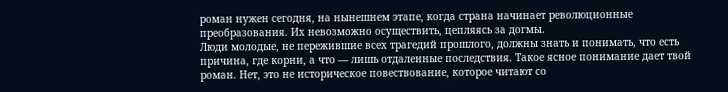роман нужен сегодня, на нынешнем этапе, когда страна начинает революционные преобразования. Их невозможно осуществить, цепляясь за догмы.
Люди молодые, не пережившие всех трагедий прошлого, должны знать и понимать, что есть причина, где корни, а что — лишь отдаленные последствия. Такое ясное понимание дает твой роман. Нет, это не историческое повествование, которое читают со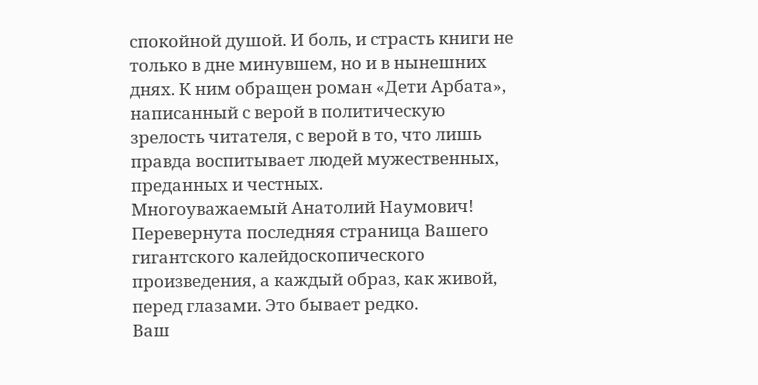спокойной душой. И боль, и страсть книги не только в дне минувшем, но и в нынешних днях. К ним обращен роман «Дети Арбата», написанный с верой в политическую зрелость читателя, с верой в то, что лишь правда воспитывает людей мужественных, преданных и честных.
Многоуважаемый Анатолий Наумович!
Перевернута последняя страница Вашего гигантского калейдоскопического произведения, а каждый образ, как живой, перед глазами. Это бывает редко.
Ваш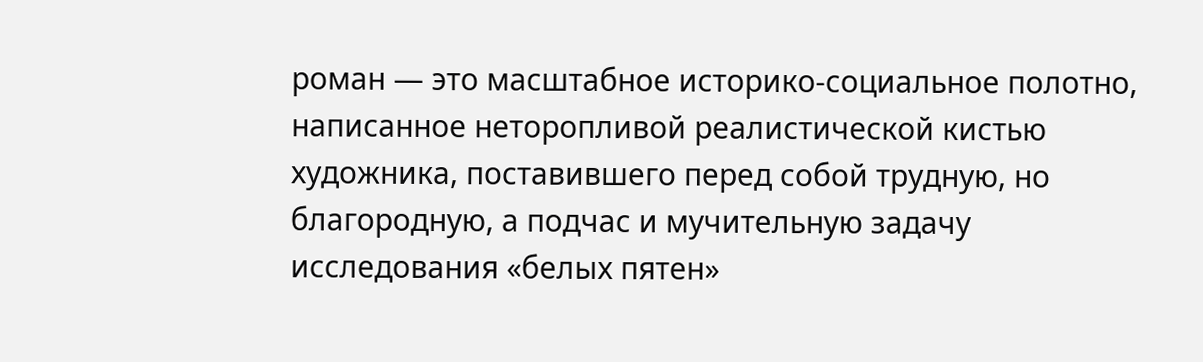роман — это масштабное историко-социальное полотно, написанное неторопливой реалистической кистью художника, поставившего перед собой трудную, но благородную, а подчас и мучительную задачу исследования «белых пятен»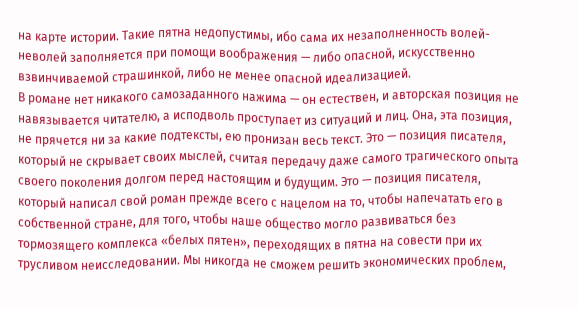на карте истории. Такие пятна недопустимы, ибо сама их незаполненность волей-неволей заполняется при помощи воображения — либо опасной, искусственно взвинчиваемой страшинкой, либо не менее опасной идеализацией.
В романе нет никакого самозаданного нажима — он естествен, и авторская позиция не навязывается читателю, а исподволь проступает из ситуаций и лиц. Она, эта позиция, не прячется ни за какие подтексты, ею пронизан весь текст. Это — позиция писателя, который не скрывает своих мыслей, считая передачу даже самого трагического опыта своего поколения долгом перед настоящим и будущим. Это — позиция писателя, который написал свой роман прежде всего с нацелом на то, чтобы напечатать его в собственной стране, для того, чтобы наше общество могло развиваться без тормозящего комплекса «белых пятен», переходящих в пятна на совести при их трусливом неисследовании. Мы никогда не сможем решить экономических проблем,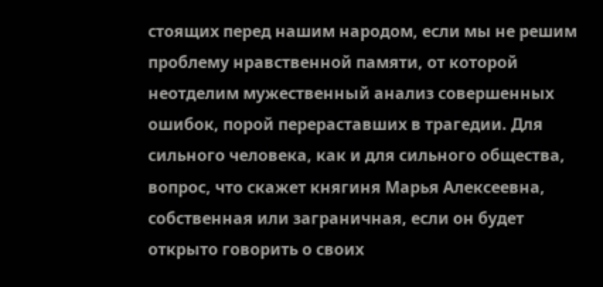стоящих перед нашим народом, если мы не решим проблему нравственной памяти, от которой неотделим мужественный анализ совершенных ошибок, порой перераставших в трагедии. Для сильного человека, как и для сильного общества, вопрос, что скажет княгиня Марья Алексеевна, собственная или заграничная, если он будет открыто говорить о своих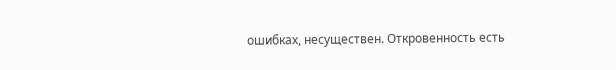ошибках, несуществен. Откровенность есть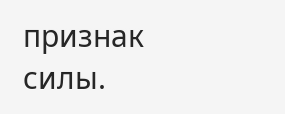признак силы.